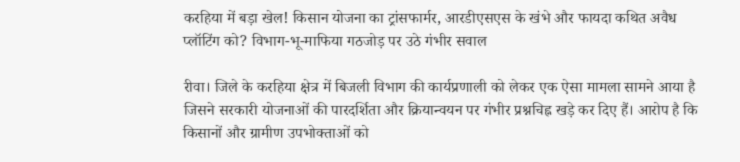करहिया में बड़ा खेल! किसान योजना का ट्रांसफार्मर, आरडीएसएस के खंभे और फायदा कथित अवैध प्लॉटिंग को? विभाग-भू-माफिया गठजोड़ पर उठे गंभीर सवाल

रीवा। जिले के करहिया क्षेत्र में बिजली विभाग की कार्यप्रणाली को लेकर एक ऐसा मामला सामने आया है जिसने सरकारी योजनाओं की पारदर्शिता और क्रियान्वयन पर गंभीर प्रश्नचिह्न खड़े कर दिए हैं। आरोप है कि किसानों और ग्रामीण उपभोक्ताओं को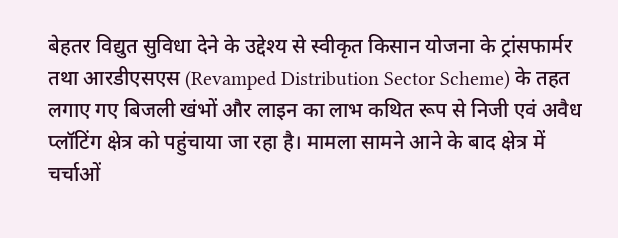बेहतर विद्युत सुविधा देने के उद्देश्य से स्वीकृत किसान योजना के ट्रांसफार्मर तथा आरडीएसएस (Revamped Distribution Sector Scheme) के तहत लगाए गए बिजली खंभों और लाइन का लाभ कथित रूप से निजी एवं अवैध प्लॉटिंग क्षेत्र को पहुंचाया जा रहा है। मामला सामने आने के बाद क्षेत्र में चर्चाओं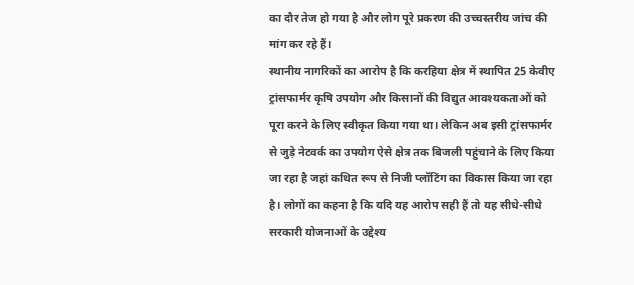का दौर तेज हो गया है और लोग पूरे प्रकरण की उच्चस्तरीय जांच की मांग कर रहे हैं।
स्थानीय नागरिकों का आरोप है कि करहिया क्षेत्र में स्थापित 25 केवीए ट्रांसफार्मर कृषि उपयोग और किसानों की विद्युत आवश्यकताओं को पूरा करने के लिए स्वीकृत किया गया था। लेकिन अब इसी ट्रांसफार्मर से जुड़े नेटवर्क का उपयोग ऐसे क्षेत्र तक बिजली पहुंचाने के लिए किया जा रहा है जहां कथित रूप से निजी प्लॉटिंग का विकास किया जा रहा है। लोगों का कहना है कि यदि यह आरोप सही हैं तो यह सीधे-सीधे सरकारी योजनाओं के उद्देश्य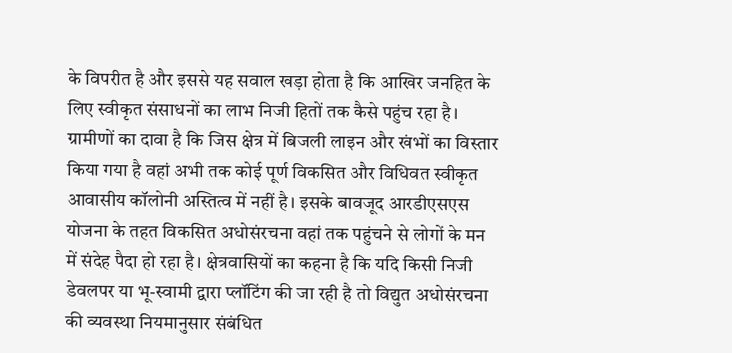के विपरीत है और इससे यह सवाल खड़ा होता है कि आखिर जनहित के लिए स्वीकृत संसाधनों का लाभ निजी हितों तक कैसे पहुंच रहा है।
ग्रामीणों का दावा है कि जिस क्षेत्र में बिजली लाइन और खंभों का विस्तार किया गया है वहां अभी तक कोई पूर्ण विकसित और विधिवत स्वीकृत आवासीय कॉलोनी अस्तित्व में नहीं है। इसके बावजूद आरडीएसएस योजना के तहत विकसित अधोसंरचना वहां तक पहुंचने से लोगों के मन में संदेह पैदा हो रहा है। क्षेत्रवासियों का कहना है कि यदि किसी निजी डेवलपर या भू-स्वामी द्वारा प्लॉटिंग की जा रही है तो विद्युत अधोसंरचना की व्यवस्था नियमानुसार संबंधित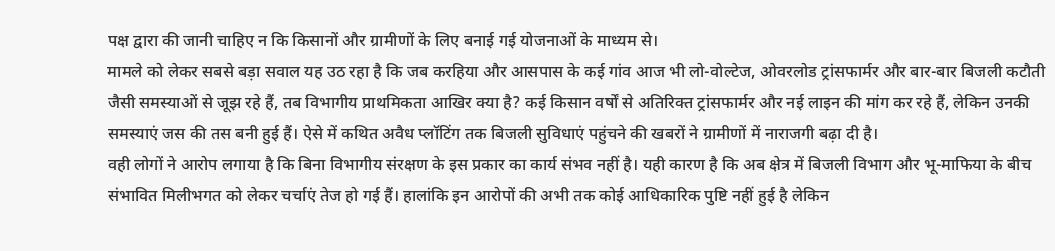पक्ष द्वारा की जानी चाहिए न कि किसानों और ग्रामीणों के लिए बनाई गई योजनाओं के माध्यम से।
मामले को लेकर सबसे बड़ा सवाल यह उठ रहा है कि जब करहिया और आसपास के कई गांव आज भी लो-वोल्टेज, ओवरलोड ट्रांसफार्मर और बार-बार बिजली कटौती जैसी समस्याओं से जूझ रहे हैं, तब विभागीय प्राथमिकता आखिर क्या है? कई किसान वर्षों से अतिरिक्त ट्रांसफार्मर और नई लाइन की मांग कर रहे हैं, लेकिन उनकी समस्याएं जस की तस बनी हुई हैं। ऐसे में कथित अवैध प्लॉटिंग तक बिजली सुविधाएं पहुंचने की खबरों ने ग्रामीणों में नाराजगी बढ़ा दी है।
वही लोगों ने आरोप लगाया है कि बिना विभागीय संरक्षण के इस प्रकार का कार्य संभव नहीं है। यही कारण है कि अब क्षेत्र में बिजली विभाग और भू-माफिया के बीच संभावित मिलीभगत को लेकर चर्चाएं तेज हो गई हैं। हालांकि इन आरोपों की अभी तक कोई आधिकारिक पुष्टि नहीं हुई है लेकिन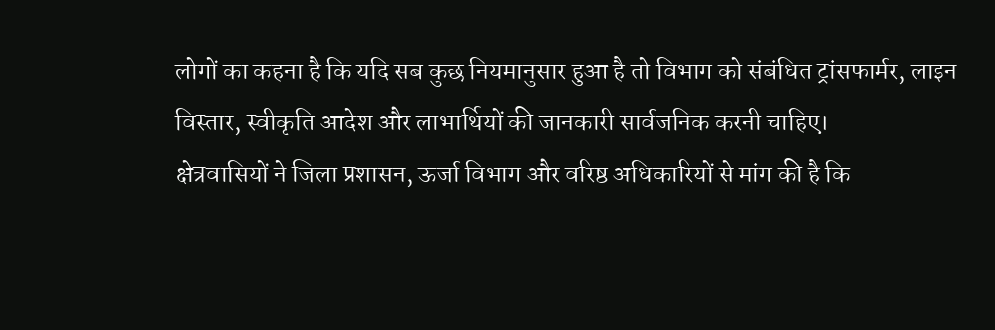लोगों का कहना है कि यदि सब कुछ नियमानुसार हुआ है तो विभाग को संबंधित ट्रांसफार्मर, लाइन विस्तार, स्वीकृति आदेश और लाभार्थियों की जानकारी सार्वजनिक करनी चाहिए।
क्षेत्रवासियों ने जिला प्रशासन, ऊर्जा विभाग और वरिष्ठ अधिकारियों से मांग की है कि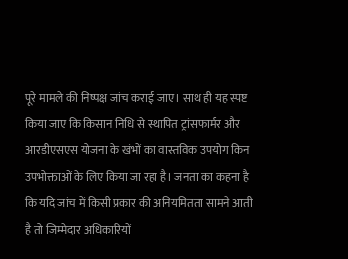पूरे मामले की निष्पक्ष जांच कराई जाए। साथ ही यह स्पष्ट किया जाए कि किसान निधि से स्थापित ट्रांसफार्मर और आरडीएसएस योजना के खंभों का वास्तविक उपयोग किन उपभोक्ताओं के लिए किया जा रहा है। जनता का कहना है कि यदि जांच में किसी प्रकार की अनियमितता सामने आती है तो जिम्मेदार अधिकारियों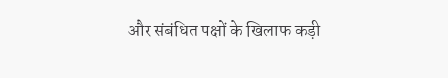और संबंधित पक्षों के खिलाफ कड़ी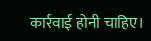कार्रवाई होनी चाहिए।